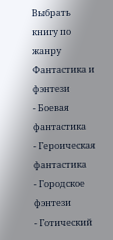Выбрать книгу по жанру
Фантастика и фэнтези
- Боевая фантастика
- Героическая фантастика
- Городское фэнтези
- Готический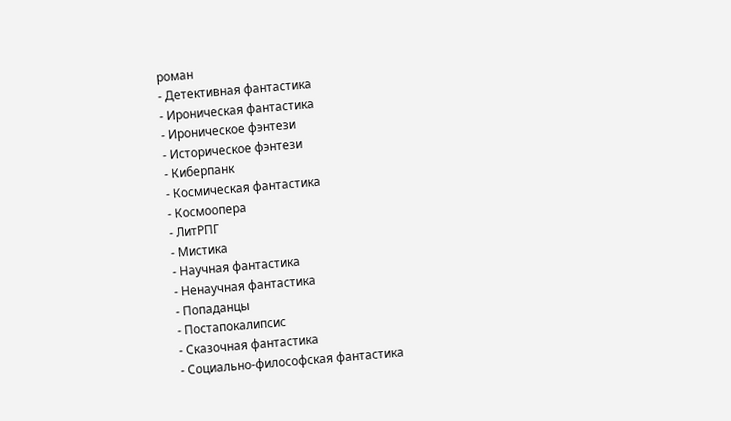роман
- Детективная фантастика
- Ироническая фантастика
- Ироническое фэнтези
- Историческое фэнтези
- Киберпанк
- Космическая фантастика
- Космоопера
- ЛитРПГ
- Мистика
- Научная фантастика
- Ненаучная фантастика
- Попаданцы
- Постапокалипсис
- Сказочная фантастика
- Социально-философская фантастика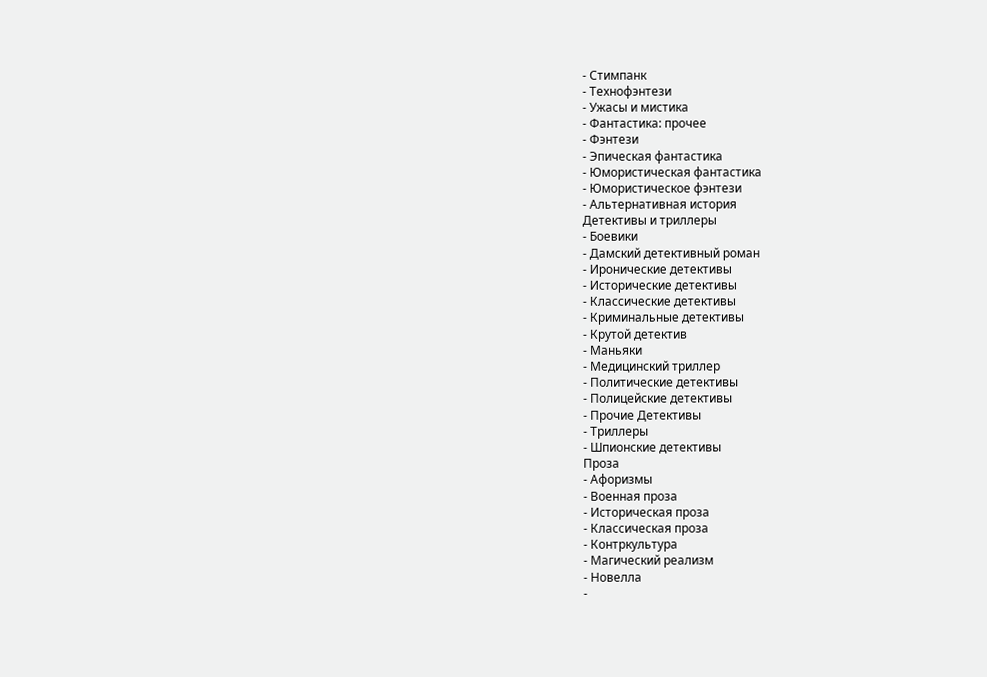- Стимпанк
- Технофэнтези
- Ужасы и мистика
- Фантастика: прочее
- Фэнтези
- Эпическая фантастика
- Юмористическая фантастика
- Юмористическое фэнтези
- Альтернативная история
Детективы и триллеры
- Боевики
- Дамский детективный роман
- Иронические детективы
- Исторические детективы
- Классические детективы
- Криминальные детективы
- Крутой детектив
- Маньяки
- Медицинский триллер
- Политические детективы
- Полицейские детективы
- Прочие Детективы
- Триллеры
- Шпионские детективы
Проза
- Афоризмы
- Военная проза
- Историческая проза
- Классическая проза
- Контркультура
- Магический реализм
- Новелла
-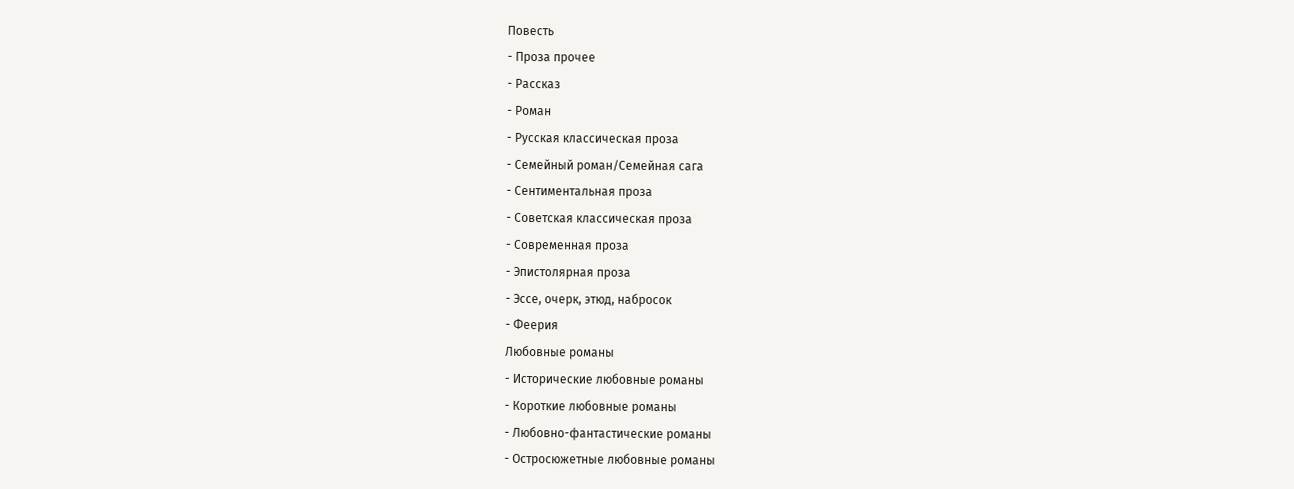Повесть
- Проза прочее
- Рассказ
- Роман
- Русская классическая проза
- Семейный роман/Семейная сага
- Сентиментальная проза
- Советская классическая проза
- Современная проза
- Эпистолярная проза
- Эссе, очерк, этюд, набросок
- Феерия
Любовные романы
- Исторические любовные романы
- Короткие любовные романы
- Любовно-фантастические романы
- Остросюжетные любовные романы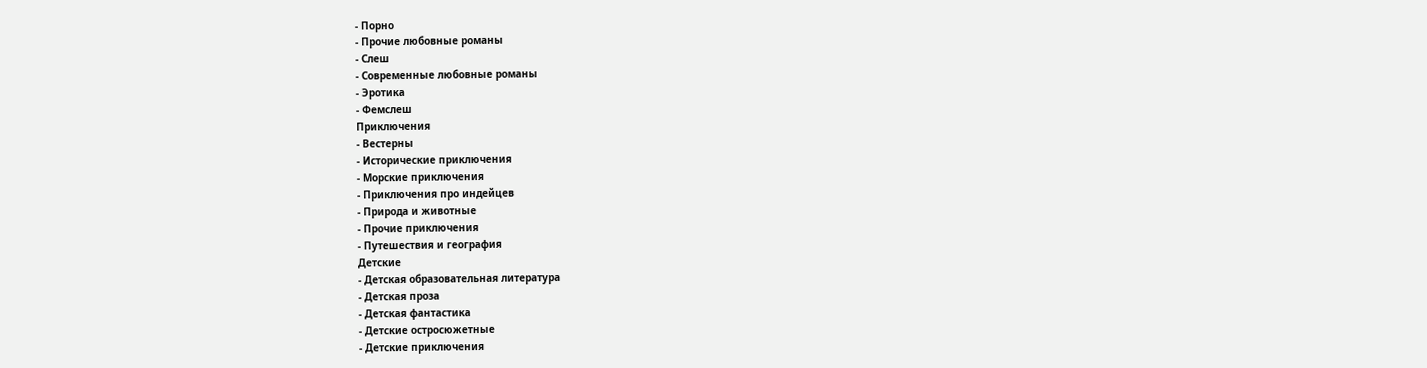- Порно
- Прочие любовные романы
- Слеш
- Современные любовные романы
- Эротика
- Фемслеш
Приключения
- Вестерны
- Исторические приключения
- Морские приключения
- Приключения про индейцев
- Природа и животные
- Прочие приключения
- Путешествия и география
Детские
- Детская образовательная литература
- Детская проза
- Детская фантастика
- Детские остросюжетные
- Детские приключения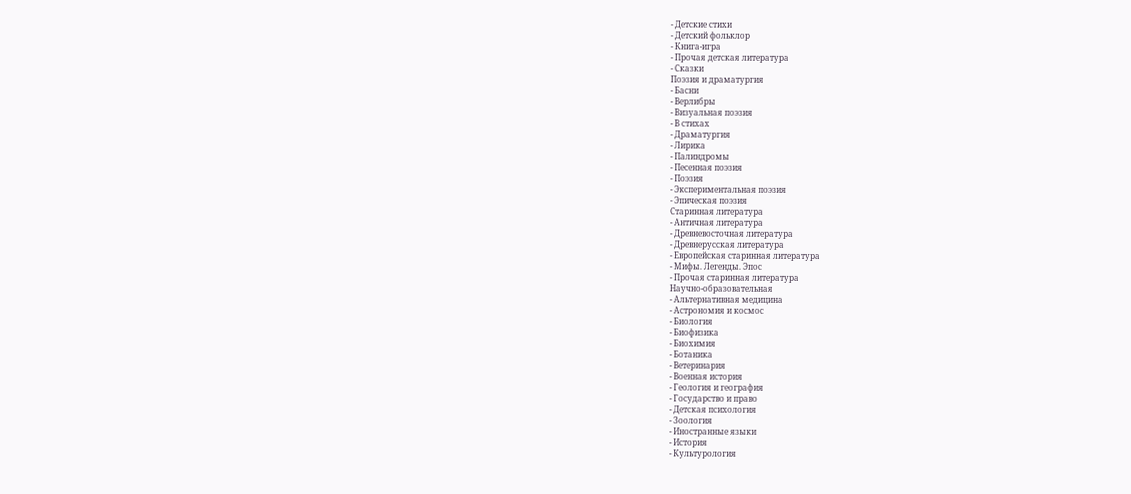- Детские стихи
- Детский фольклор
- Книга-игра
- Прочая детская литература
- Сказки
Поэзия и драматургия
- Басни
- Верлибры
- Визуальная поэзия
- В стихах
- Драматургия
- Лирика
- Палиндромы
- Песенная поэзия
- Поэзия
- Экспериментальная поэзия
- Эпическая поэзия
Старинная литература
- Античная литература
- Древневосточная литература
- Древнерусская литература
- Европейская старинная литература
- Мифы. Легенды. Эпос
- Прочая старинная литература
Научно-образовательная
- Альтернативная медицина
- Астрономия и космос
- Биология
- Биофизика
- Биохимия
- Ботаника
- Ветеринария
- Военная история
- Геология и география
- Государство и право
- Детская психология
- Зоология
- Иностранные языки
- История
- Культурология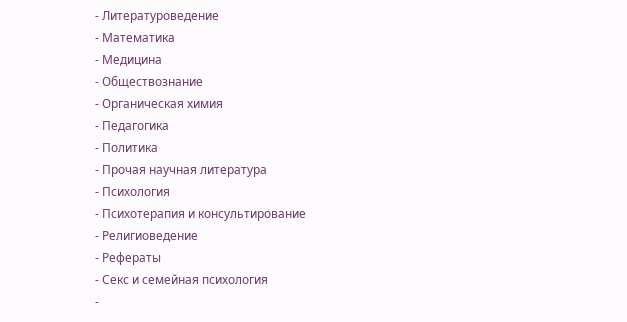- Литературоведение
- Математика
- Медицина
- Обществознание
- Органическая химия
- Педагогика
- Политика
- Прочая научная литература
- Психология
- Психотерапия и консультирование
- Религиоведение
- Рефераты
- Секс и семейная психология
-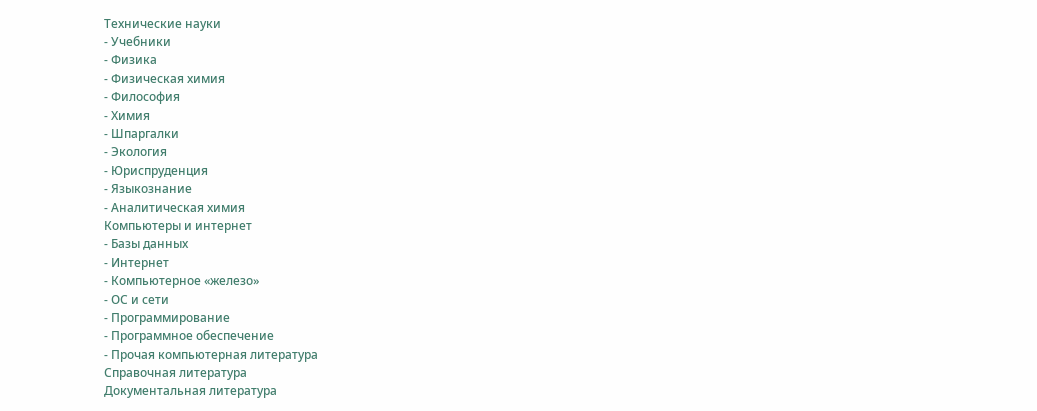Технические науки
- Учебники
- Физика
- Физическая химия
- Философия
- Химия
- Шпаргалки
- Экология
- Юриспруденция
- Языкознание
- Аналитическая химия
Компьютеры и интернет
- Базы данных
- Интернет
- Компьютерное «железо»
- ОС и сети
- Программирование
- Программное обеспечение
- Прочая компьютерная литература
Справочная литература
Документальная литература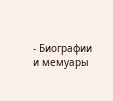- Биографии и мемуары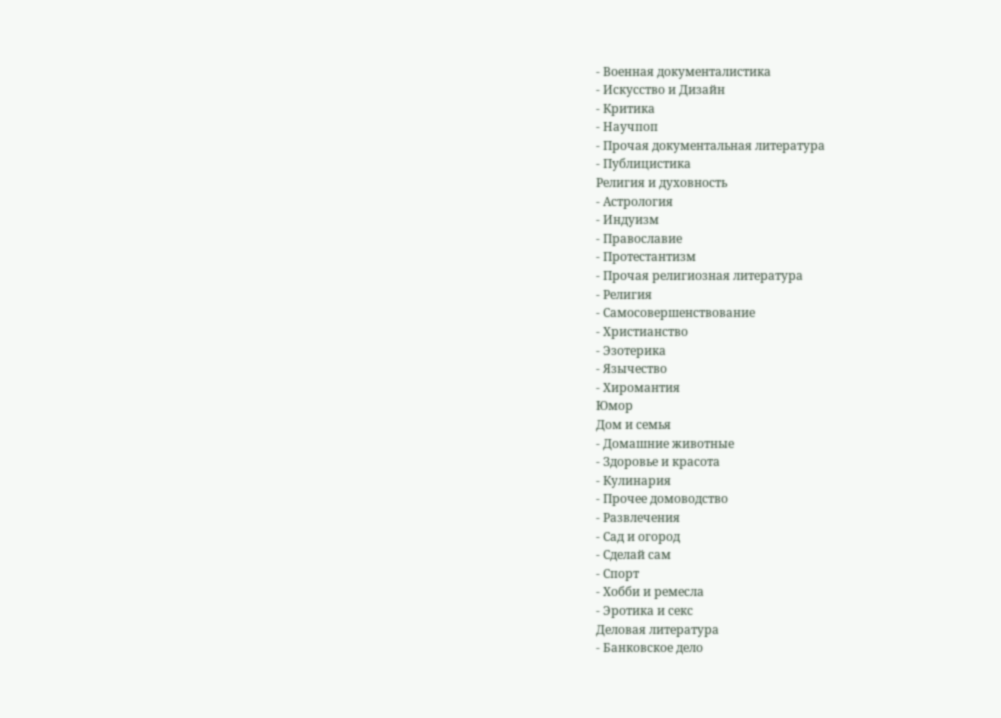- Военная документалистика
- Искусство и Дизайн
- Критика
- Научпоп
- Прочая документальная литература
- Публицистика
Религия и духовность
- Астрология
- Индуизм
- Православие
- Протестантизм
- Прочая религиозная литература
- Религия
- Самосовершенствование
- Христианство
- Эзотерика
- Язычество
- Хиромантия
Юмор
Дом и семья
- Домашние животные
- Здоровье и красота
- Кулинария
- Прочее домоводство
- Развлечения
- Сад и огород
- Сделай сам
- Спорт
- Хобби и ремесла
- Эротика и секс
Деловая литература
- Банковское дело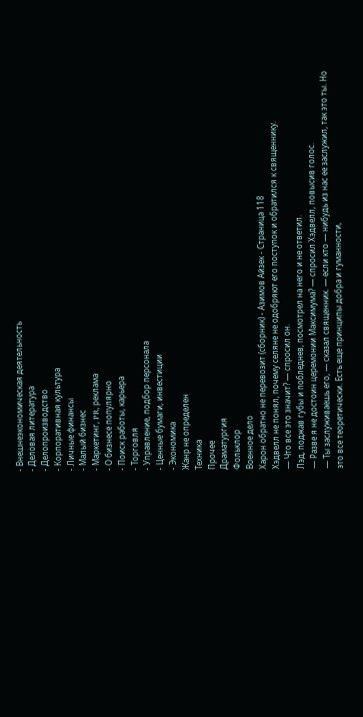- Внешнеэкономическая деятельность
- Деловая литература
- Делопроизводство
- Корпоративная культура
- Личные финансы
- Малый бизнес
- Маркетинг, PR, реклама
- О бизнесе популярно
- Поиск работы, карьера
- Торговля
- Управление, подбор персонала
- Ценные бумаги, инвестиции
- Экономика
Жанр не определен
Техника
Прочее
Драматургия
Фольклор
Военное дело
Харон обратно не перевозит (сборник) - Азимов Айзек - Страница 118
Хэдвелл не понял, почему селяне не одобряют его поступок и обратился к священнику.
— Что все это значит? — спросил он.
Лэд, поджав губы и побледнев, посмотрел на него и не ответил.
— Разве я не достоин церемонии Максимума? — спросил Хэдвелл, повысив голос.
— Ты заслуживаешь его, — сказал священник. — если кто — нибудь из нас ее заслужил, так это ты. Но это все теоретически. Есть еще принципы добра и гуманности,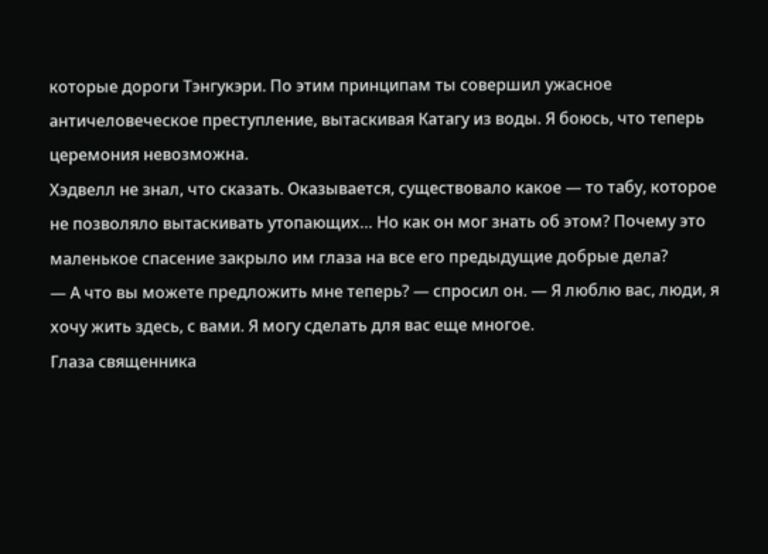которые дороги Тэнгукэри. По этим принципам ты совершил ужасное античеловеческое преступление, вытаскивая Катагу из воды. Я боюсь, что теперь церемония невозможна.
Хэдвелл не знал, что сказать. Оказывается, существовало какое — то табу, которое не позволяло вытаскивать утопающих… Но как он мог знать об этом? Почему это маленькое спасение закрыло им глаза на все его предыдущие добрые дела?
— А что вы можете предложить мне теперь? — спросил он. — Я люблю вас, люди, я хочу жить здесь, с вами. Я могу сделать для вас еще многое.
Глаза священника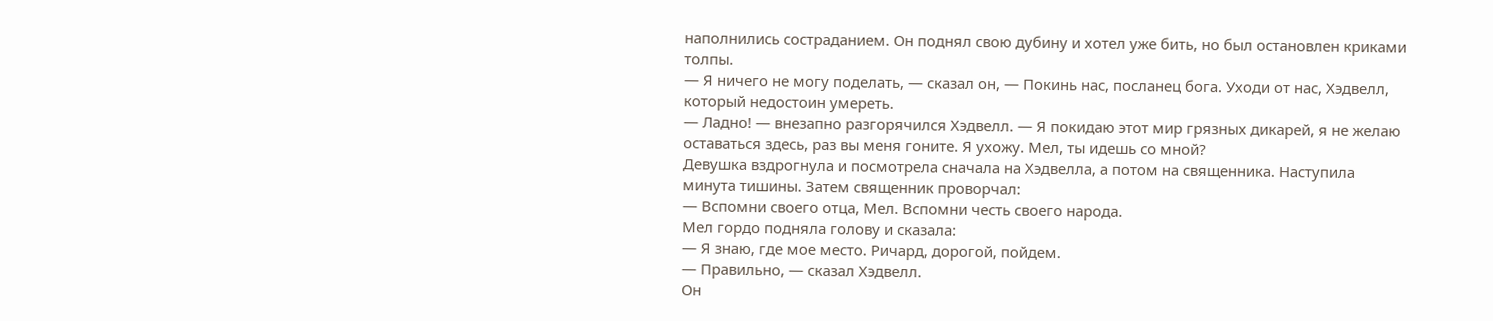наполнились состраданием. Он поднял свою дубину и хотел уже бить, но был остановлен криками толпы.
— Я ничего не могу поделать, — сказал он, — Покинь нас, посланец бога. Уходи от нас, Хэдвелл, который недостоин умереть.
— Ладно! — внезапно разгорячился Хэдвелл. — Я покидаю этот мир грязных дикарей, я не желаю оставаться здесь, раз вы меня гоните. Я ухожу. Мел, ты идешь со мной?
Девушка вздрогнула и посмотрела сначала на Хэдвелла, а потом на священника. Наступила минута тишины. Затем священник проворчал:
— Вспомни своего отца, Мел. Вспомни честь своего народа.
Мел гордо подняла голову и сказала:
— Я знаю, где мое место. Ричард, дорогой, пойдем.
— Правильно, — сказал Хэдвелл.
Он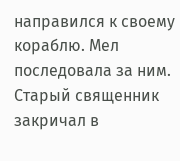направился к своему кораблю. Мел последовала за ним. Старый священник закричал в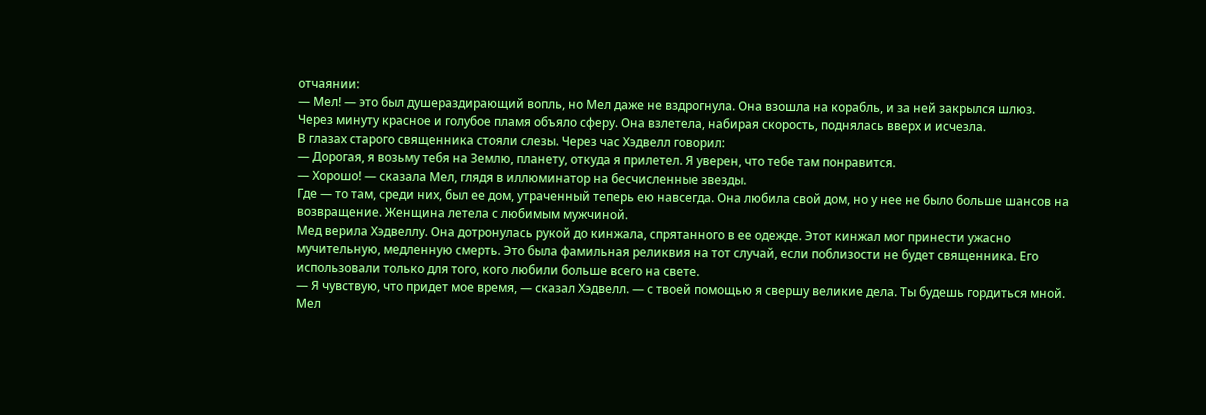отчаянии:
— Мел! — это был душераздирающий вопль, но Мел даже не вздрогнула. Она взошла на корабль, и за ней закрылся шлюз.
Через минуту красное и голубое пламя объяло сферу. Она взлетела, набирая скорость, поднялась вверх и исчезла.
В глазах старого священника стояли слезы. Через час Хэдвелл говорил:
— Дорогая, я возьму тебя на Землю, планету, откуда я прилетел. Я уверен, что тебе там понравится.
— Хорошо! — сказала Мел, глядя в иллюминатор на бесчисленные звезды.
Где — то там, среди них, был ее дом, утраченный теперь ею навсегда. Она любила свой дом, но у нее не было больше шансов на возвращение. Женщина летела с любимым мужчиной.
Мед верила Хэдвеллу. Она дотронулась рукой до кинжала, спрятанного в ее одежде. Этот кинжал мог принести ужасно мучительную, медленную смерть. Это была фамильная реликвия на тот случай, если поблизости не будет священника. Его использовали только для того, кого любили больше всего на свете.
— Я чувствую, что придет мое время, — сказал Хэдвелл. — с твоей помощью я свершу великие дела. Ты будешь гордиться мной.
Мел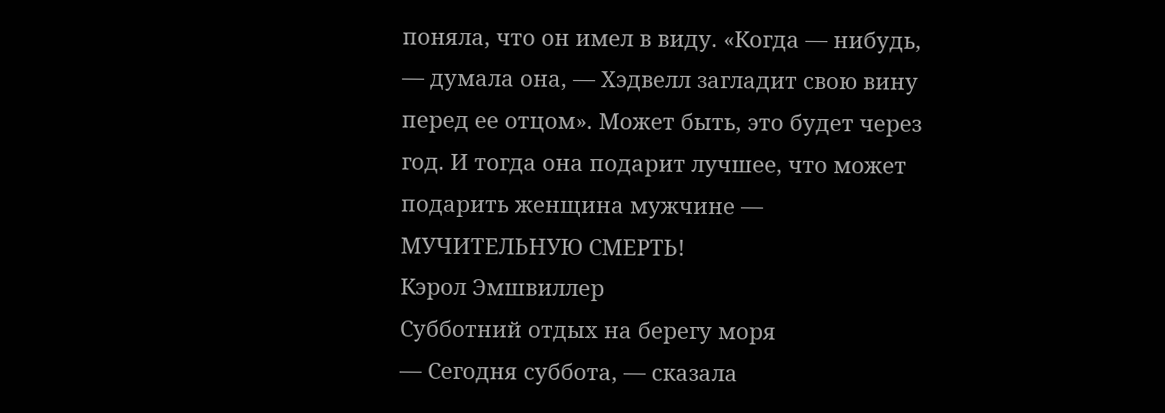поняла, что он имел в виду. «Когда — нибудь, — думала она, — Хэдвелл загладит свою вину перед ее отцом». Может быть, это будет через год. И тогда она подарит лучшее, что может подарить женщина мужчине — МУЧИТЕЛЬНУЮ СМЕРТЬ!
Кэрол Эмшвиллер
Субботний отдых на берегу моря
— Сегодня суббота, — сказала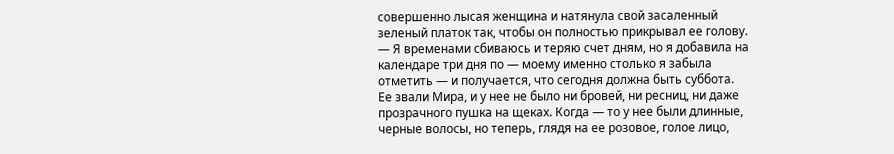совершенно лысая женщина и натянула свой засаленный зеленый платок так, чтобы он полностью прикрывал ее голову. — Я временами сбиваюсь и теряю счет дням, но я добавила на календаре три дня по — моему именно столько я забыла отметить — и получается, что сегодня должна быть суббота.
Ее звали Мира, и у нее не было ни бровей, ни ресниц, ни даже прозрачного пушка на щеках. Когда — то у нее были длинные, черные волосы, но теперь, глядя на ее розовое, голое лицо,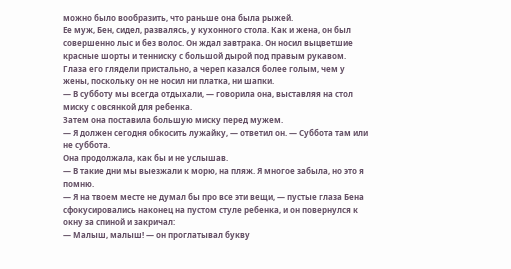можно было вообразить, что раньше она была рыжей.
Ее муж, Бен, сидел, развалясь, у кухонного стола. Как и жена, он был совершенно лыс и без волос. Он ждал завтрака. Он носил выцветшие красные шорты и тенниску с большой дырой под правым рукавом. Глаза его глядели пристально, а череп казался более голым, чем у жены, поскольку он не носил ни платка, ни шапки.
— В субботу мы всегда отдыхали, — говорила она, выставляя на стол миску с овсянкой для ребенка.
Затем она поставила большую миску перед мужем.
— Я должен сегодня обкосить лужайку, — ответил он. — Суббота там или не суббота.
Она продолжала, как бы и не услышав.
— В такие дни мы выезжали к морю, на пляж. Я многое забыла, но это я помню.
— Я на твоем месте не думал бы про все эти вещи, — пустые глаза Бена сфокусировались наконец на пустом стуле ребенка, и он повернулся к окну за спиной и закричал:
— Малыш, малыш! — он проглатывал букву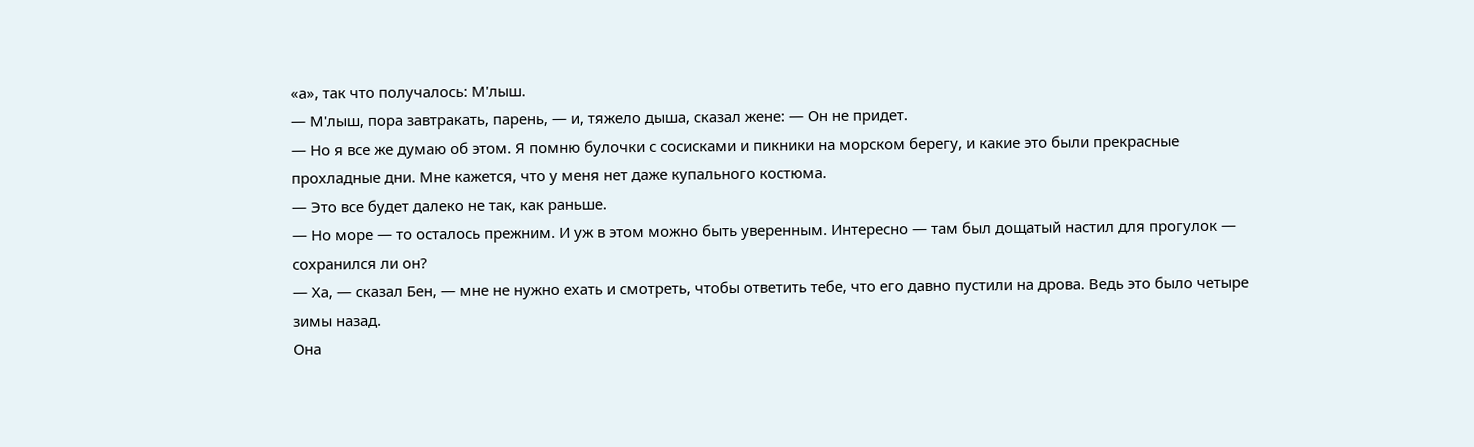«а», так что получалось: М'лыш.
— М'лыш, пора завтракать, парень, — и, тяжело дыша, сказал жене: — Он не придет.
— Но я все же думаю об этом. Я помню булочки с сосисками и пикники на морском берегу, и какие это были прекрасные прохладные дни. Мне кажется, что у меня нет даже купального костюма.
— Это все будет далеко не так, как раньше.
— Но море — то осталось прежним. И уж в этом можно быть уверенным. Интересно — там был дощатый настил для прогулок — сохранился ли он?
— Ха, — сказал Бен, — мне не нужно ехать и смотреть, чтобы ответить тебе, что его давно пустили на дрова. Ведь это было четыре зимы назад.
Она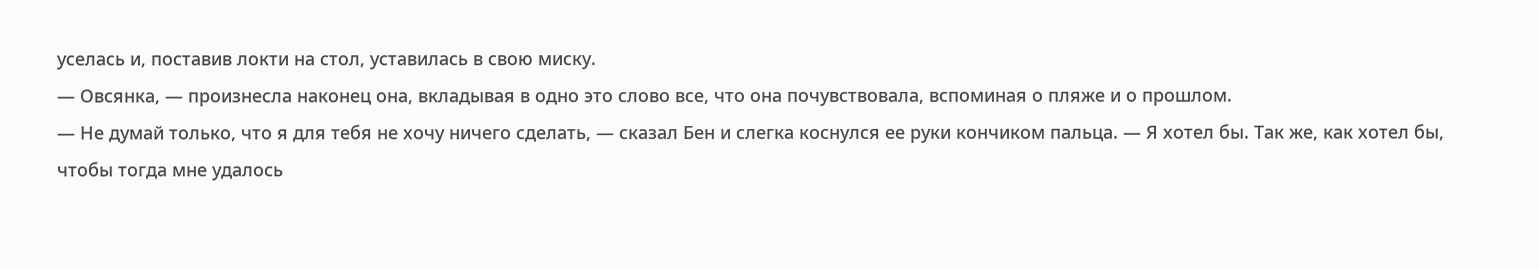уселась и, поставив локти на стол, уставилась в свою миску.
— Овсянка, — произнесла наконец она, вкладывая в одно это слово все, что она почувствовала, вспоминая о пляже и о прошлом.
— Не думай только, что я для тебя не хочу ничего сделать, — сказал Бен и слегка коснулся ее руки кончиком пальца. — Я хотел бы. Так же, как хотел бы, чтобы тогда мне удалось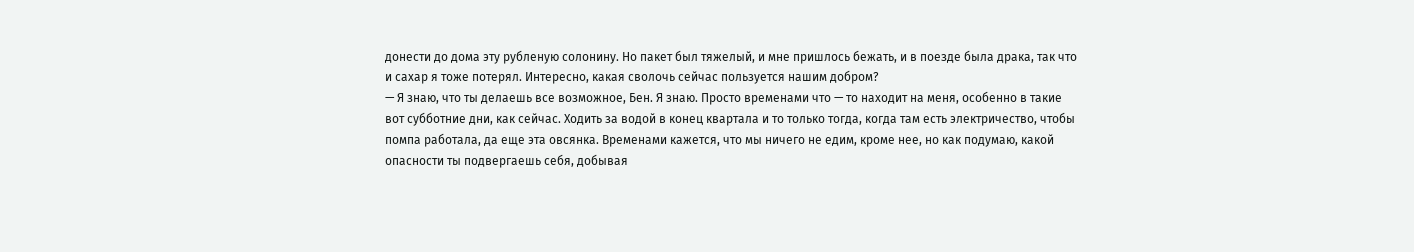донести до дома эту рубленую солонину. Но пакет был тяжелый, и мне пришлось бежать, и в поезде была драка, так что и сахар я тоже потерял. Интересно, какая сволочь сейчас пользуется нашим добром?
— Я знаю, что ты делаешь все возможное, Бен. Я знаю. Просто временами что — то находит на меня, особенно в такие вот субботние дни, как сейчас. Ходить за водой в конец квартала и то только тогда, когда там есть электричество, чтобы помпа работала, да еще эта овсянка. Временами кажется, что мы ничего не едим, кроме нее, но как подумаю, какой опасности ты подвергаешь себя, добывая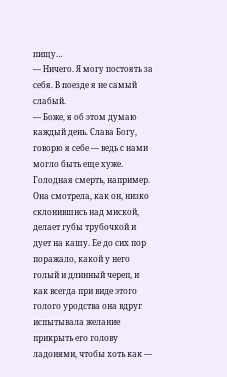пищу…
— Ничего. Я могу постоять за себя. В поезде я не самый слабый.
— Боже, я об этом думаю каждый день. Слава Богу, говорю я себе — ведь с нами могло быть еще хуже. Голодная смерть, например.
Она смотрела, как он, низко склонившись над миской, делает губы трубочкой и дует на кашу. Ее до сих пор поражало, какой у него голый и длинный череп, и как всегда при виде этого голого уродства она вдруг испытывала желание прикрыть его голову ладонями, чтобы хоть как —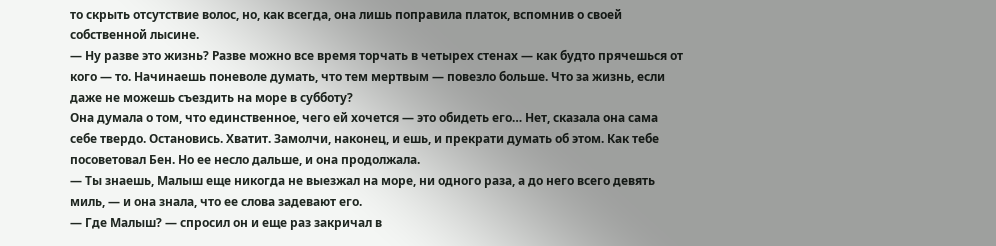то скрыть отсутствие волос, но, как всегда, она лишь поправила платок, вспомнив о своей собственной лысине.
— Ну разве это жизнь? Разве можно все время торчать в четырех стенах — как будто прячешься от кого — то. Начинаешь поневоле думать, что тем мертвым — повезло больше. Что за жизнь, если даже не можешь съездить на море в субботу?
Она думала о том, что единственное, чего ей хочется — это обидеть его… Нет, сказала она сама себе твердо. Остановись. Хватит. Замолчи, наконец, и ешь, и прекрати думать об этом. Как тебе посоветовал Бен. Но ее несло дальше, и она продолжала.
— Ты знаешь, Малыш еще никогда не выезжал на море, ни одного раза, а до него всего девять миль, — и она знала, что ее слова задевают его.
— Где Малыш? — спросил он и еще раз закричал в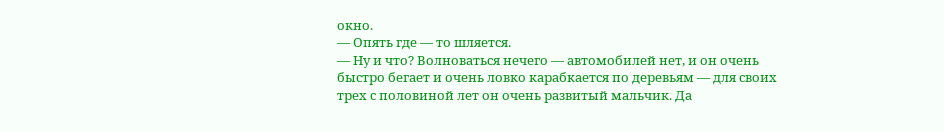окно.
— Опять где — то шляется.
— Ну и что? Волноваться нечего — автомобилей нет, и он очень быстро бегает и очень ловко карабкается по деревьям — для своих трех с половиной лет он очень развитый мальчик. Да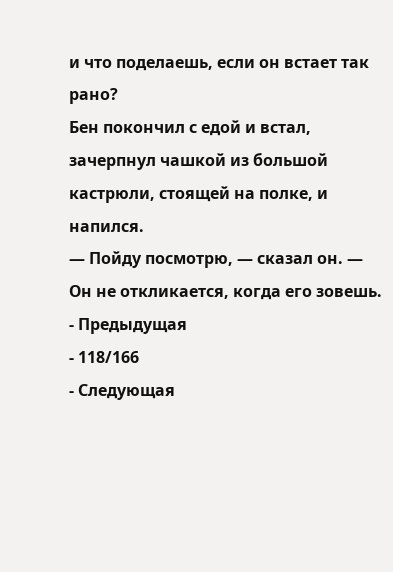и что поделаешь, если он встает так рано?
Бен покончил с едой и встал, зачерпнул чашкой из большой кастрюли, стоящей на полке, и напился.
— Пойду посмотрю, — сказал он. — Он не откликается, когда его зовешь.
- Предыдущая
- 118/166
- Следующая